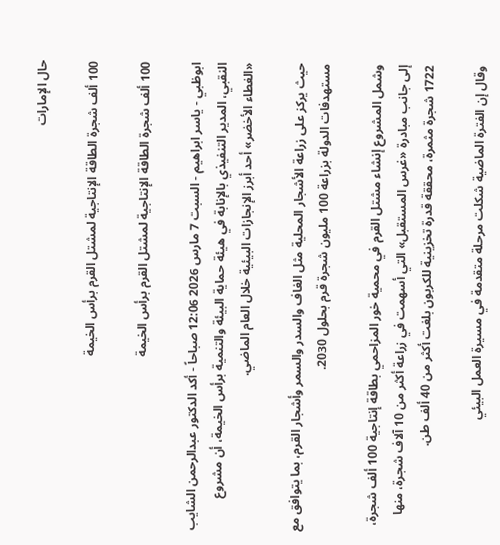حال الإمارات

100 ألف شجرة الطاقة الإنتاجية لمشتل القرم برأس الخيمة

100 ألف شجرة الطاقة الإنتاجية لمشتل القرم برأس الخيمة

ابوظبي - ياسر ابراهيم - السبت 7 مارس 2026 12:06 صباحاً - أكد الدكتور عبدالرحمن الشايب النقبي، المدير التنفيذي بالإنابة في هيئة حماية البيئة والتنمية برأس الخيمة، أن مشروع «الغطاء الأخضر» أحد أبرز الإنجازات البيئية خلال العام الماضي.

حيث يركز على زراعة الأشجار المحلية مثل الغاف والسدر والسمر وأشجار القرم، بما يتوافق مع مستهدفات الدولة بزراعة 100 مليون شجرة قرم بحلول 2030.

وشمل المشروع إنشاء مشتل القرم في محمية خور المزاحمي بطاقة إنتاجية 100 ألف شجرة، إلى جانب مبادرة «غرس المستقبل» التي أسهمت في زراعة أكثر من 10 آلاف شجرة، منها 1722 شجرة مثمرة، محققة قدرة تخزينية للكربون بلغت أكثر من 40 ألف طن.

وقال إن الفترة الماضية شكلت مرحلة متقدمة في مسيرة العمل البيئي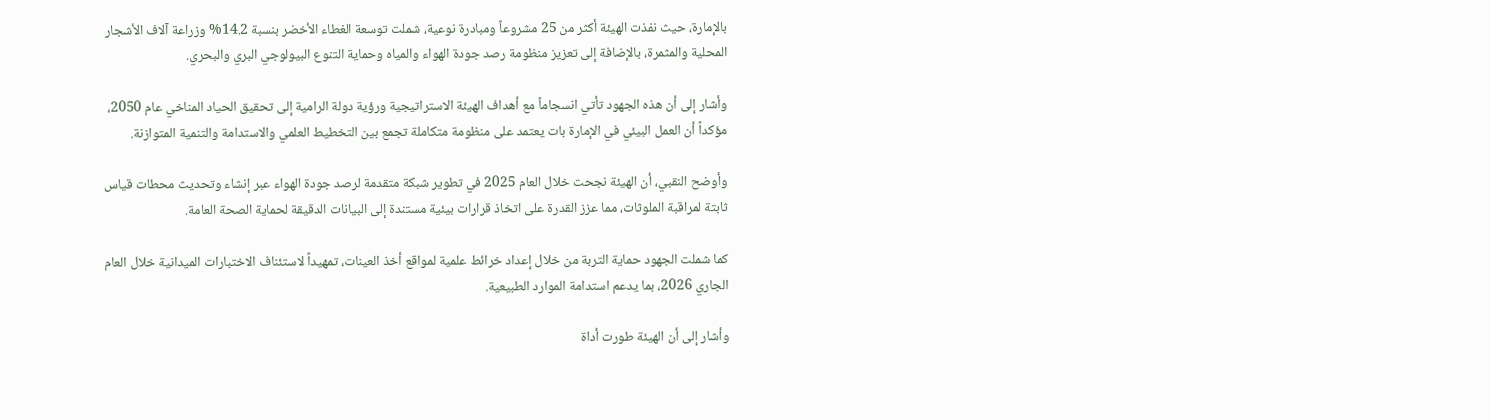بالإمارة، حيث نفذت الهيئة أكثر من 25 مشروعاً ومبادرة نوعية، شملت توسعة الغطاء الأخضر بنسبة 14.2% وزراعة آلاف الأشجار المحلية والمثمرة، بالإضافة إلى تعزيز منظومة رصد جودة الهواء والمياه وحماية التنوع البيولوجي البري والبحري.

وأشار إلى أن هذه الجهود تأتي انسجاماً مع أهداف الهيئة الاستراتيجية ورؤية دولة الرامية إلى تحقيق الحياد المناخي عام 2050، مؤكداً أن العمل البيئي في الإمارة بات يعتمد على منظومة متكاملة تجمع بين التخطيط العلمي والاستدامة والتنمية المتوازنة.

وأوضح النقبي، أن الهيئة نجحت خلال العام 2025 في تطوير شبكة متقدمة لرصد جودة الهواء عبر إنشاء وتحديث محطات قياس ثابتة لمراقبة الملوثات، مما عزز القدرة على اتخاذ قرارات بيئية مستندة إلى البيانات الدقيقة لحماية الصحة العامة.

كما شملت الجهود حماية التربة من خلال إعداد خرائط علمية لمواقع أخذ العينات، تمهيداً لاستئناف الاختبارات الميدانية خلال العام الجاري 2026، بما يدعم استدامة الموارد الطبيعية.

وأشار إلى أن الهيئة طورت أداة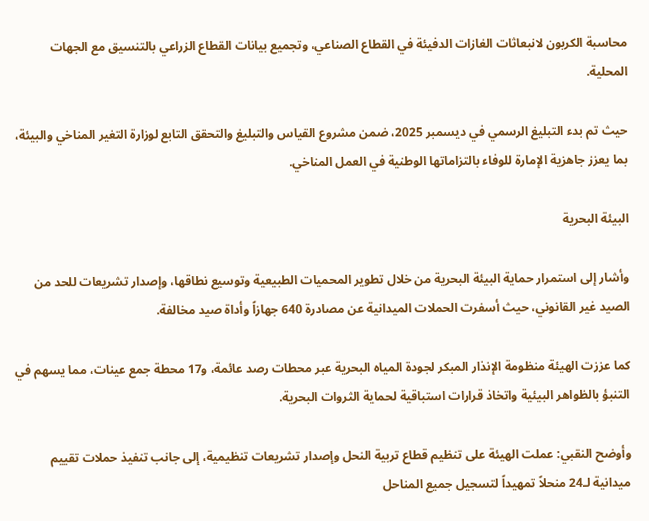محاسبة الكربون لانبعاثات الغازات الدفيئة في القطاع الصناعي، وتجميع بيانات القطاع الزراعي بالتنسيق مع الجهات المحلية.

حيث تم بدء التبليغ الرسمي في ديسمبر 2025، ضمن مشروع القياس والتبليغ والتحقق التابع لوزارة التغير المناخي والبيئة، بما يعزز جاهزية الإمارة للوفاء بالتزاماتها الوطنية في العمل المناخي.

البيئة البحرية

وأشار إلى استمرار حماية البيئة البحرية من خلال تطوير المحميات الطبيعية وتوسيع نطاقها، وإصدار تشريعات للحد من الصيد غير القانوني، حيث أسفرت الحملات الميدانية عن مصادرة 640 جهازاً وأداة صيد مخالفة.

كما عززت الهيئة منظومة الإنذار المبكر لجودة المياه البحرية عبر محطات رصد عائمة، و17 محطة جمع عينات، مما يسهم في التنبؤ بالظواهر البيئية واتخاذ قرارات استباقية لحماية الثروات البحرية.

وأوضح النقبي: عملت الهيئة على تنظيم قطاع تربية النحل وإصدار تشريعات تنظيمية، إلى جانب تنفيذ حملات تقييم ميدانية لـ24 منحلاً تمهيداً لتسجيل جميع المناحل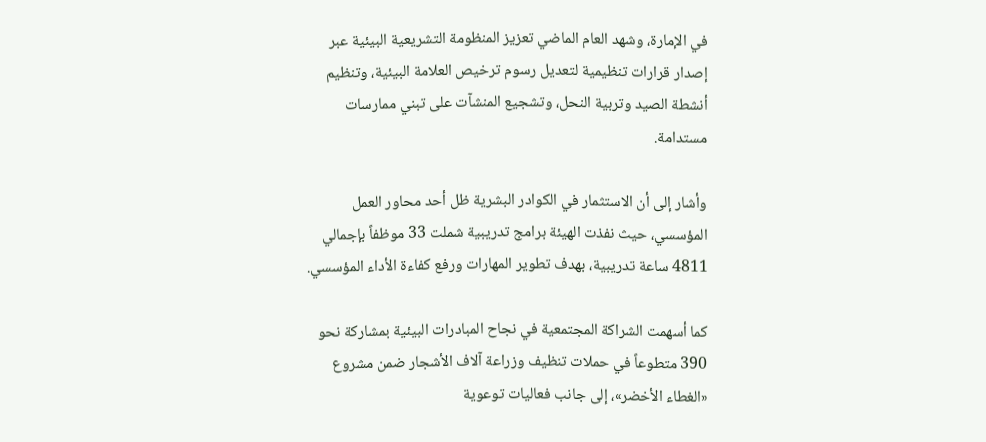في الإمارة، وشهد العام الماضي تعزيز المنظومة التشريعية البيئية عبر إصدار قرارات تنظيمية لتعديل رسوم ترخيص العلامة البيئية، وتنظيم أنشطة الصيد وتربية النحل، وتشجيع المنشآت على تبني ممارسات مستدامة.

وأشار إلى أن الاستثمار في الكوادر البشرية ظل أحد محاور العمل المؤسسي، حيث نفذت الهيئة برامج تدريبية شملت 33 موظفاً بإجمالي 4811 ساعة تدريبية، بهدف تطوير المهارات ورفع كفاءة الأداء المؤسسي.

كما أسهمت الشراكة المجتمعية في نجاح المبادرات البيئية بمشاركة نحو 390 متطوعاً في حملات تنظيف وزراعة آلاف الأشجار ضمن مشروع «الغطاء الأخضر»، إلى جانب فعاليات توعوية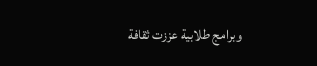وبرامج طلابية عززت ثقافة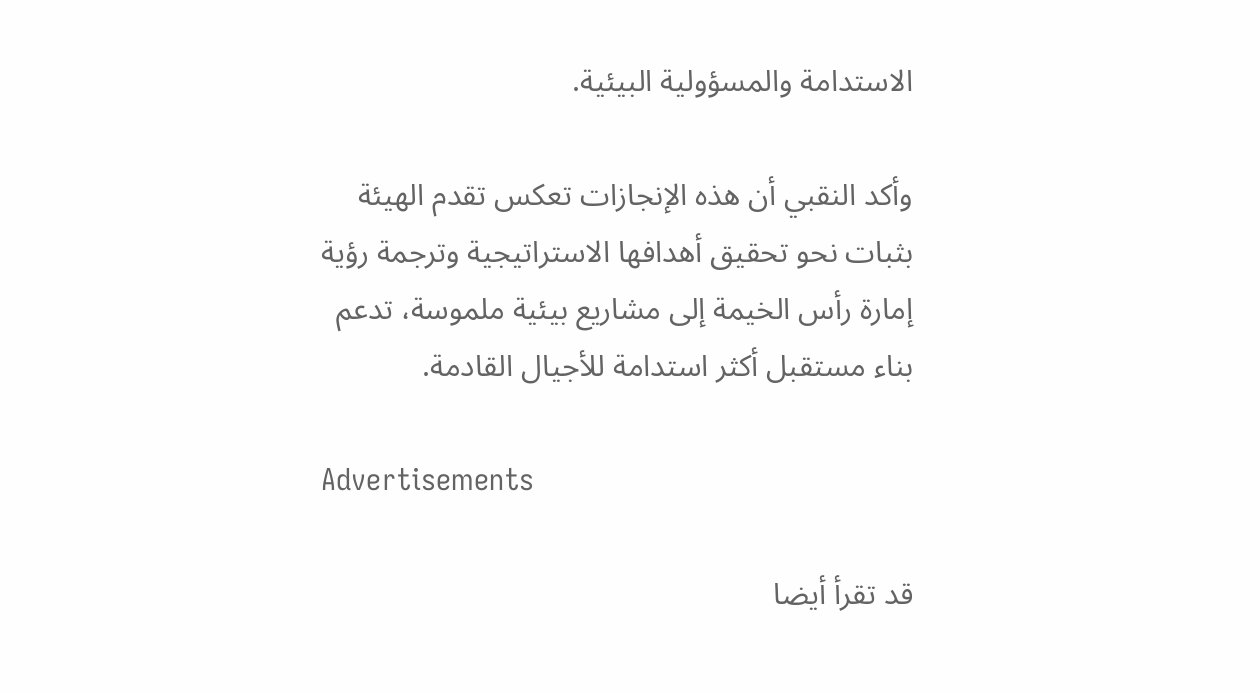الاستدامة والمسؤولية البيئية.

وأكد النقبي أن هذه الإنجازات تعكس تقدم الهيئة بثبات نحو تحقيق أهدافها الاستراتيجية وترجمة رؤية إمارة رأس الخيمة إلى مشاريع بيئية ملموسة، تدعم بناء مستقبل أكثر استدامة للأجيال القادمة.

Advertisements

قد تقرأ أيضا